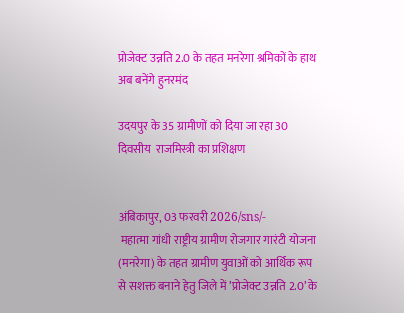प्रोजेक्ट उन्नति 2.0 के तहत मनरेगा श्रमिकों के हाथ अब बनेंगे हुनरमंद

उदयपुर के 35 ग्रामीणों को दिया जा रहा 30 दिवसीय  राजमिस्त्री का प्रशिक्षण


अंबिकापुर, 03 फरवरी 2026/sns/-
 महात्मा गांधी राष्ट्रीय ग्रामीण रोजगार गारंटी योजना (मनरेगा) के तहत ग्रामीण युवाओं को आर्थिक रूप से सशक्त बनाने हेतु जिले में ’प्रोजेक्ट उन्नति 2.0’ के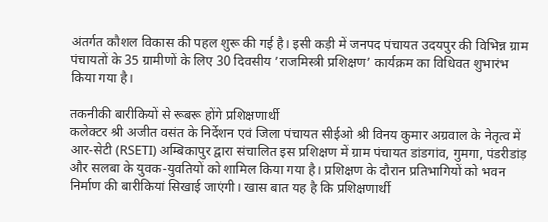अंतर्गत कौशल विकास की पहल शुरू की गई है। इसी कड़ी में जनपद पंचायत उदयपुर की विभिन्न ग्राम पंचायतों के 35 ग्रामीणों के लिए 30 दिवसीय ’राजमिस्त्री प्रशिक्षण’ कार्यक्रम का विधिवत शुभारंभ किया गया है।

तकनीकी बारीकियों से रूबरू होंगे प्रशिक्षणार्थी
कलेक्टर श्री अजीत वसंत के निर्देशन एवं जिला पंचायत सीईओ श्री विनय कुमार अग्रवाल के नेतृत्व में आर-सेटी (RSETI) अम्बिकापुर द्वारा संचालित इस प्रशिक्षण में ग्राम पंचायत डांडगांव, गुमगा, पंडरीडांड़ और सलबा के युवक-युवतियों को शामिल किया गया है। प्रशिक्षण के दौरान प्रतिभागियों को भवन निर्माण की बारीकियां सिखाई जाएंगी। खास बात यह है कि प्रशिक्षणार्थी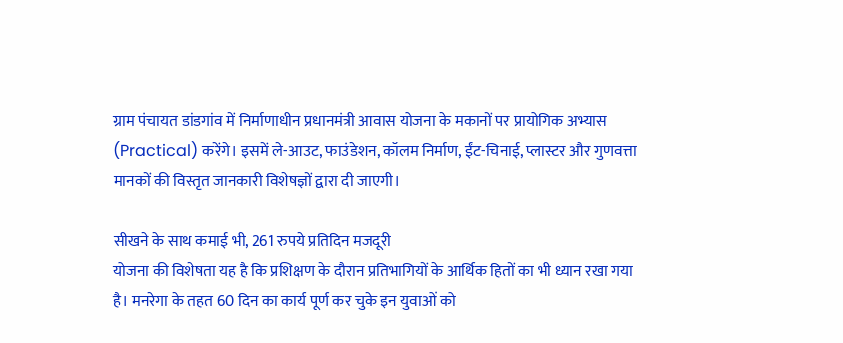ग्राम पंचायत डांडगांव में निर्माणाधीन प्रधानमंत्री आवास योजना के मकानों पर प्रायोगिक अभ्यास (Practical) करेंगे। इसमें ले-आउट, फाउंडेशन, कॉलम निर्माण, ईंट-चिनाई, प्लास्टर और गुणवत्ता मानकों की विस्तृत जानकारी विशेषज्ञों द्वारा दी जाएगी।

सीखने के साथ कमाई भी, 261 रुपये प्रतिदिन मजदूरी
योजना की विशेषता यह है कि प्रशिक्षण के दौरान प्रतिभागियों के आर्थिक हितों का भी ध्यान रखा गया है। मनरेगा के तहत 60 दिन का कार्य पूर्ण कर चुके इन युवाओं को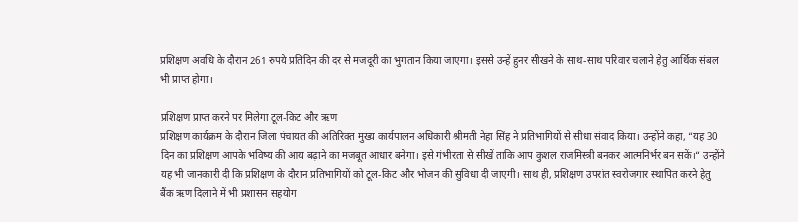प्रशिक्षण अवधि के दौरान 261 रुपये प्रतिदिन की दर से मजदूरी का भुगतान किया जाएगा। इससे उन्हें हुनर सीखने के साथ-साथ परिवार चलाने हेतु आर्थिक संबल भी प्राप्त होगा।

प्रशिक्षण प्राप्त करने पर मिलेगा टूल-किट और ऋण
प्रशिक्षण कार्यक्रम के दौरान जिला पंचायत की अतिरिक्त मुख्य कार्यपालन अधिकारी श्रीमती नेहा सिंह ने प्रतिभागियों से सीधा संवाद किया। उन्होंने कहा, “यह 30 दिन का प्रशिक्षण आपके भविष्य की आय बढ़ाने का मजबूत आधार बनेगा। इसे गंभीरता से सीखें ताकि आप कुशल राजमिस्त्री बनकर आत्मनिर्भर बन सकें।“ उन्होंने यह भी जानकारी दी कि प्रशिक्षण के दौरान प्रतिभागियों को टूल-किट और भोजन की सुविधा दी जाएगी। साथ ही, प्रशिक्षण उपरांत स्वरोजगार स्थापित करने हेतु बैंक ऋण दिलाने में भी प्रशासन सहयोग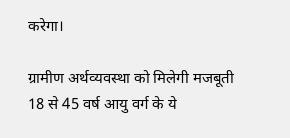करेगा।

ग्रामीण अर्थव्यवस्था को मिलेगी मजबूती
18 से 45 वर्ष आयु वर्ग के ये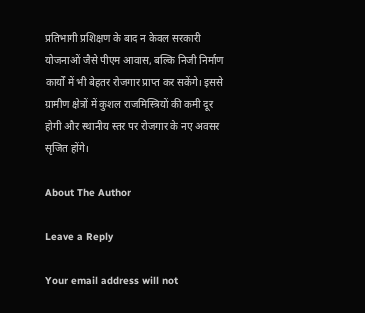प्रतिभागी प्रशिक्षण के बाद न केवल सरकारी योजनाओं जैसे पीएम आवास, बल्कि निजी निर्माण कार्यों में भी बेहतर रोजगार प्राप्त कर सकेंगे। इससे ग्रामीण क्षेत्रों में कुशल राजमिस्त्रियों की कमी दूर होगी और स्थानीय स्तर पर रोजगार के नए अवसर सृजित होंगे।

About The Author

Leave a Reply

Your email address will not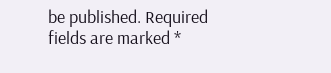be published. Required fields are marked *